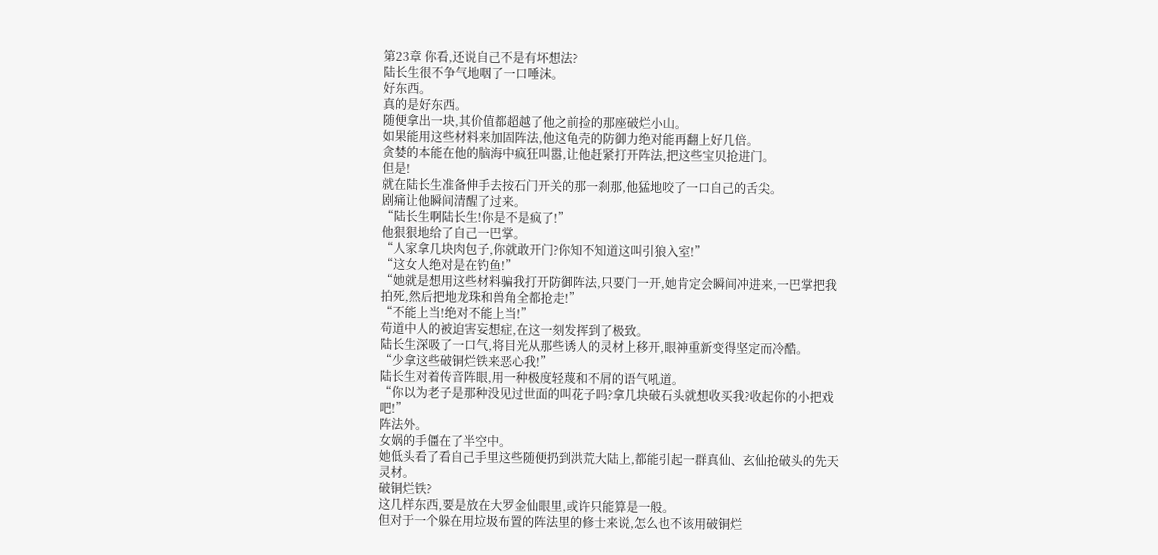第23章 你看,还说自己不是有坏想法?
陆长生很不争气地咽了一口唾沫。
好东西。
真的是好东西。
随便拿出一块,其价值都超越了他之前捡的那座破烂小山。
如果能用这些材料来加固阵法,他这龟壳的防御力绝对能再翻上好几倍。
贪婪的本能在他的脑海中疯狂叫嚣,让他赶紧打开阵法,把这些宝贝抢进门。
但是!
就在陆长生准备伸手去按石门开关的那一刹那,他猛地咬了一口自己的舌尖。
剧痛让他瞬间清醒了过来。
“陆长生啊陆长生!你是不是疯了!”
他狠狠地给了自己一巴掌。
“人家拿几块肉包子,你就敢开门?你知不知道这叫引狼入室!”
“这女人绝对是在钓鱼!”
“她就是想用这些材料骗我打开防御阵法,只要门一开,她肯定会瞬间冲进来,一巴掌把我拍死,然后把地龙珠和兽角全都抢走!”
“不能上当!绝对不能上当!”
苟道中人的被迫害妄想症,在这一刻发挥到了极致。
陆长生深吸了一口气,将目光从那些诱人的灵材上移开,眼神重新变得坚定而冷酷。
“少拿这些破铜烂铁来恶心我!”
陆长生对着传音阵眼,用一种极度轻蔑和不屑的语气吼道。
“你以为老子是那种没见过世面的叫花子吗?拿几块破石头就想收买我?收起你的小把戏吧!”
阵法外。
女娲的手僵在了半空中。
她低头看了看自己手里这些随便扔到洪荒大陆上,都能引起一群真仙、玄仙抢破头的先天灵材。
破铜烂铁?
这几样东西,要是放在大罗金仙眼里,或许只能算是一般。
但对于一个躲在用垃圾布置的阵法里的修士来说,怎么也不该用破铜烂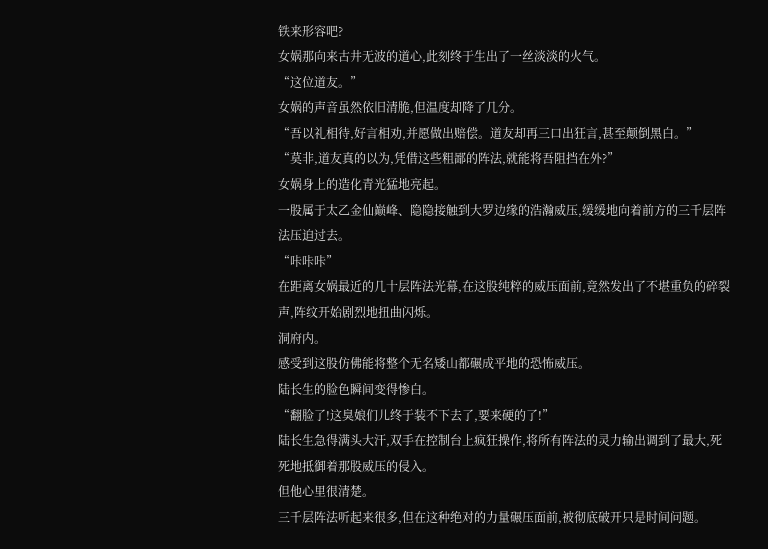铁来形容吧?
女娲那向来古井无波的道心,此刻终于生出了一丝淡淡的火气。
“这位道友。”
女娲的声音虽然依旧清脆,但温度却降了几分。
“吾以礼相待,好言相劝,并愿做出赔偿。道友却再三口出狂言,甚至颠倒黑白。”
“莫非,道友真的以为,凭借这些粗鄙的阵法,就能将吾阻挡在外?”
女娲身上的造化青光猛地亮起。
一股属于太乙金仙巅峰、隐隐接触到大罗边缘的浩瀚威压,缓缓地向着前方的三千层阵法压迫过去。
“咔咔咔”
在距离女娲最近的几十层阵法光幕,在这股纯粹的威压面前,竟然发出了不堪重负的碎裂声,阵纹开始剧烈地扭曲闪烁。
洞府内。
感受到这股仿佛能将整个无名矮山都碾成平地的恐怖威压。
陆长生的脸色瞬间变得惨白。
“翻脸了!这臭娘们儿终于装不下去了,要来硬的了!”
陆长生急得满头大汗,双手在控制台上疯狂操作,将所有阵法的灵力输出调到了最大,死死地抵御着那股威压的侵入。
但他心里很清楚。
三千层阵法听起来很多,但在这种绝对的力量碾压面前,被彻底破开只是时间问题。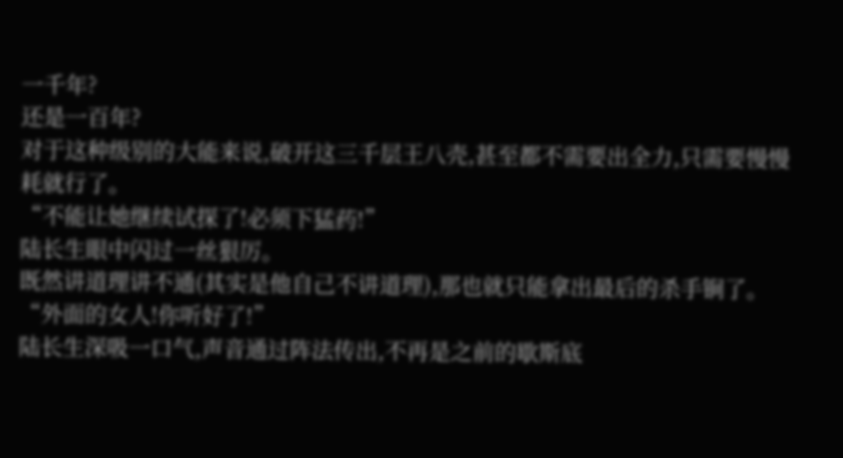一千年?
还是一百年?
对于这种级别的大能来说,破开这三千层王八壳,甚至都不需要出全力,只需要慢慢耗就行了。
“不能让她继续试探了!必须下猛药!”
陆长生眼中闪过一丝狠厉。
既然讲道理讲不通(其实是他自己不讲道理),那也就只能拿出最后的杀手锏了。
“外面的女人!你听好了!”
陆长生深吸一口气,声音通过阵法传出,不再是之前的歇斯底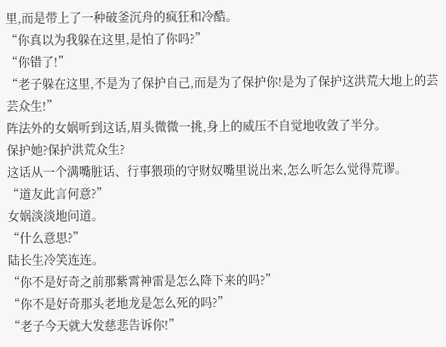里,而是带上了一种破釜沉舟的疯狂和冷酷。
“你真以为我躲在这里,是怕了你吗?”
“你错了!”
“老子躲在这里,不是为了保护自己,而是为了保护你!是为了保护这洪荒大地上的芸芸众生!”
阵法外的女娲听到这话,眉头微微一挑,身上的威压不自觉地收敛了半分。
保护她?保护洪荒众生?
这话从一个满嘴脏话、行事猥琐的守财奴嘴里说出来,怎么听怎么觉得荒谬。
“道友此言何意?”
女娲淡淡地问道。
“什么意思?”
陆长生冷笑连连。
“你不是好奇之前那紫霄神雷是怎么降下来的吗?”
“你不是好奇那头老地龙是怎么死的吗?”
“老子今天就大发慈悲告诉你!”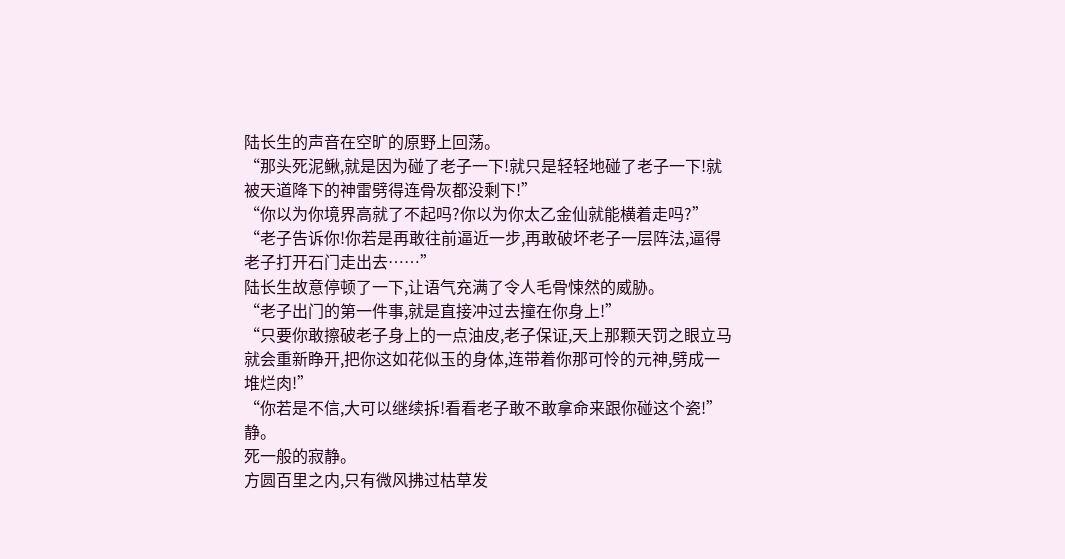陆长生的声音在空旷的原野上回荡。
“那头死泥鳅,就是因为碰了老子一下!就只是轻轻地碰了老子一下!就被天道降下的神雷劈得连骨灰都没剩下!”
“你以为你境界高就了不起吗?你以为你太乙金仙就能横着走吗?”
“老子告诉你!你若是再敢往前逼近一步,再敢破坏老子一层阵法,逼得老子打开石门走出去……”
陆长生故意停顿了一下,让语气充满了令人毛骨悚然的威胁。
“老子出门的第一件事,就是直接冲过去撞在你身上!”
“只要你敢擦破老子身上的一点油皮,老子保证,天上那颗天罚之眼立马就会重新睁开,把你这如花似玉的身体,连带着你那可怜的元神,劈成一堆烂肉!”
“你若是不信,大可以继续拆!看看老子敢不敢拿命来跟你碰这个瓷!”
静。
死一般的寂静。
方圆百里之内,只有微风拂过枯草发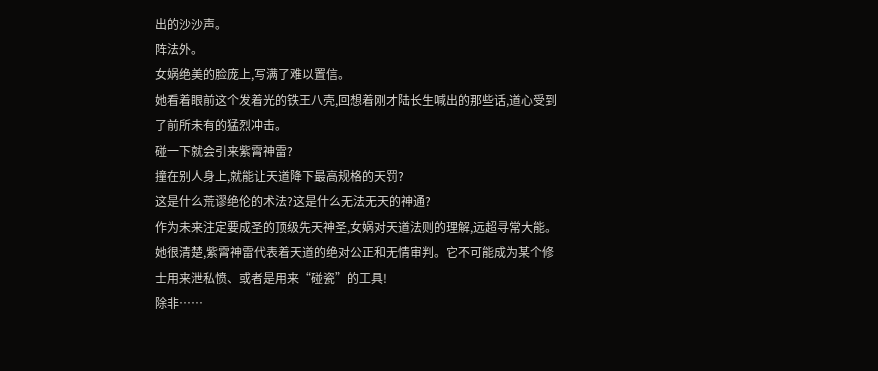出的沙沙声。
阵法外。
女娲绝美的脸庞上,写满了难以置信。
她看着眼前这个发着光的铁王八壳,回想着刚才陆长生喊出的那些话,道心受到了前所未有的猛烈冲击。
碰一下就会引来紫霄神雷?
撞在别人身上,就能让天道降下最高规格的天罚?
这是什么荒谬绝伦的术法?这是什么无法无天的神通?
作为未来注定要成圣的顶级先天神圣,女娲对天道法则的理解,远超寻常大能。
她很清楚,紫霄神雷代表着天道的绝对公正和无情审判。它不可能成为某个修士用来泄私愤、或者是用来“碰瓷”的工具!
除非……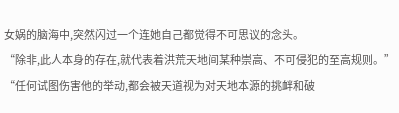女娲的脑海中,突然闪过一个连她自己都觉得不可思议的念头。
“除非,此人本身的存在,就代表着洪荒天地间某种崇高、不可侵犯的至高规则。”
“任何试图伤害他的举动,都会被天道视为对天地本源的挑衅和破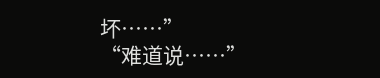坏……”
“难道说……”